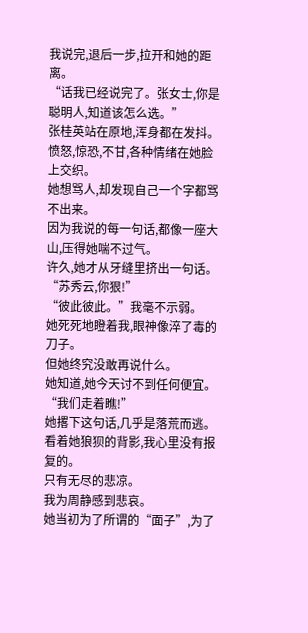我说完,退后一步,拉开和她的距离。
“话我已经说完了。张女士,你是聪明人,知道该怎么选。”
张桂英站在原地,浑身都在发抖。
愤怒,惊恐,不甘,各种情绪在她脸上交织。
她想骂人,却发现自己一个字都骂不出来。
因为我说的每一句话,都像一座大山,压得她喘不过气。
许久,她才从牙缝里挤出一句话。
“苏秀云,你狠!”
“彼此彼此。”我毫不示弱。
她死死地瞪着我,眼神像淬了毒的刀子。
但她终究没敢再说什么。
她知道,她今天讨不到任何便宜。
“我们走着瞧!”
她撂下这句话,几乎是落荒而逃。
看着她狼狈的背影,我心里没有报复的。
只有无尽的悲凉。
我为周静感到悲哀。
她当初为了所谓的“面子”,为了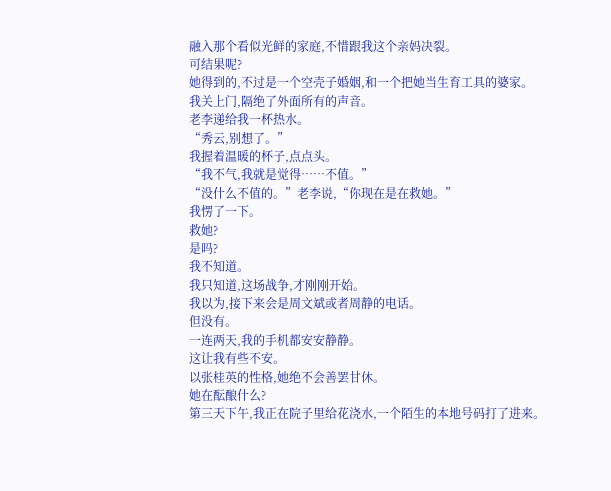融入那个看似光鲜的家庭,不惜跟我这个亲妈决裂。
可结果呢?
她得到的,不过是一个空壳子婚姻,和一个把她当生育工具的婆家。
我关上门,隔绝了外面所有的声音。
老李递给我一杯热水。
“秀云,别想了。”
我握着温暖的杯子,点点头。
“我不气,我就是觉得……不值。”
“没什么不值的。”老李说,“你现在是在救她。”
我愣了一下。
救她?
是吗?
我不知道。
我只知道,这场战争,才刚刚开始。
我以为,接下来会是周文斌或者周静的电话。
但没有。
一连两天,我的手机都安安静静。
这让我有些不安。
以张桂英的性格,她绝不会善罢甘休。
她在酝酿什么?
第三天下午,我正在院子里给花浇水,一个陌生的本地号码打了进来。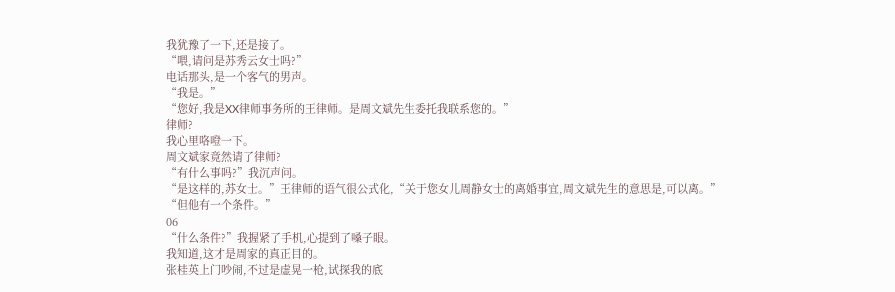我犹豫了一下,还是接了。
“喂,请问是苏秀云女士吗?”
电话那头,是一个客气的男声。
“我是。”
“您好,我是XX律师事务所的王律师。是周文斌先生委托我联系您的。”
律师?
我心里咯噔一下。
周文斌家竟然请了律师?
“有什么事吗?”我沉声问。
“是这样的,苏女士。”王律师的语气很公式化,“关于您女儿周静女士的离婚事宜,周文斌先生的意思是,可以离。”
“但他有一个条件。”
06
“什么条件?”我握紧了手机,心提到了嗓子眼。
我知道,这才是周家的真正目的。
张桂英上门吵闹,不过是虚晃一枪,试探我的底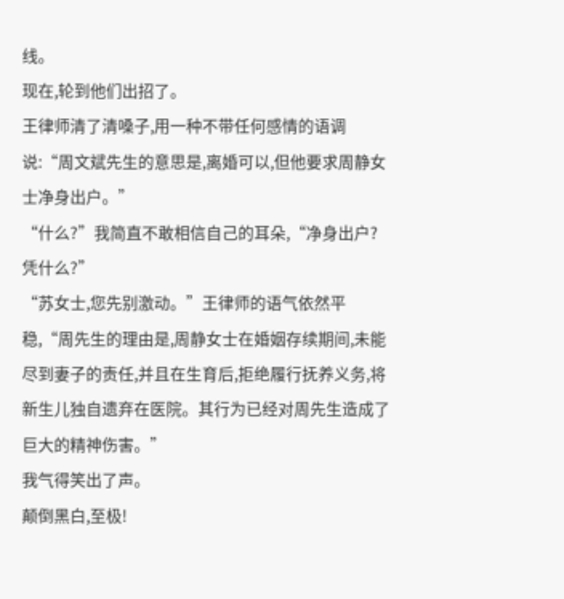线。
现在,轮到他们出招了。
王律师清了清嗓子,用一种不带任何感情的语调说:“周文斌先生的意思是,离婚可以,但他要求周静女士净身出户。”
“什么?”我简直不敢相信自己的耳朵,“净身出户?凭什么?”
“苏女士,您先别激动。”王律师的语气依然平稳,“周先生的理由是,周静女士在婚姻存续期间,未能尽到妻子的责任,并且在生育后,拒绝履行抚养义务,将新生儿独自遗弃在医院。其行为已经对周先生造成了巨大的精神伤害。”
我气得笑出了声。
颠倒黑白,至极!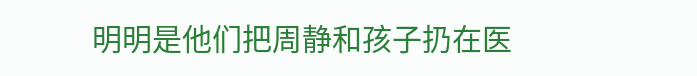明明是他们把周静和孩子扔在医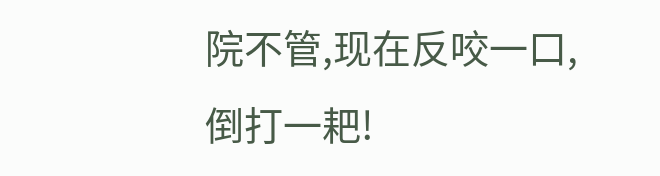院不管,现在反咬一口,倒打一耙!